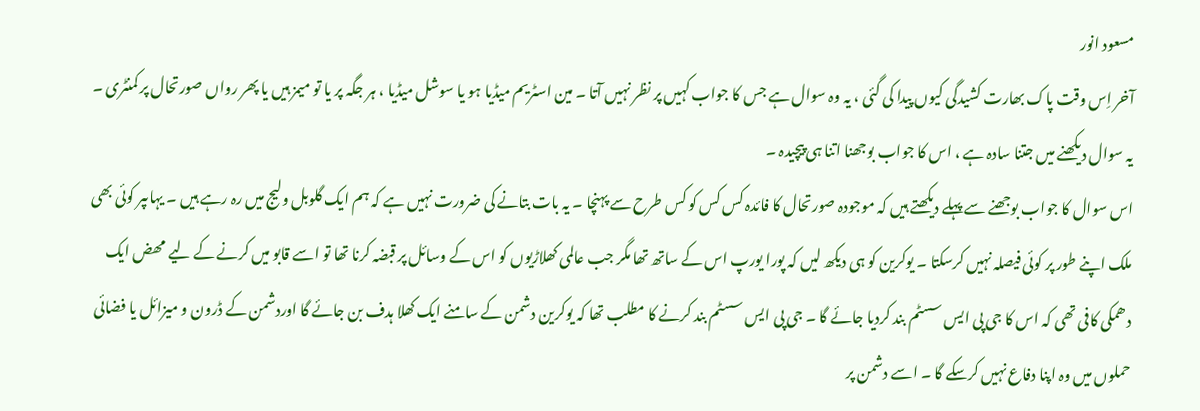مسعود انور
آخر اِس وقت پاک بھارت کشیدگی کیوں پیدا کی گئی ، یہ وہ سوال ہے جس کا جواب کہیں پر نظر نہیں آتا ۔ مین اسٹریم میڈیا ہو یا سوشل میڈیا ، ہر جگہ پر یا تو میمز ہیں یا پھر رواں صورتحال پر کمنٹری ۔ یہ سوال دیکھنے میں جتنا سادہ ہے ، اس کا جواب بوجھنا اتنا ہی پیچیدہ ۔
اس سوال کا جواب بوجھنے سے پہلے دیکھتے ہیں کہ موجودہ صورتحال کا فائدہ کس کس کو کس طرح سے پہنچا ۔ یہ بات بتانے کی ضرورت نہیں ہے کہ ہم ایک گلوبل ولیج میں رہ رہے ہیں ۔ یہاںپر کوئی بھی ملک اپنے طور پر کوئی فیصلہ نہیں کرسکتا ۔ یوکرین کو ہی دیکھ لیں کہ پورا یورپ اس کے ساتھ تھا مگر جب عالمی کھلاڑیوں کو اس کے وسائل پر قبضہ کرنا تھا تو اسے قابو میں کرنے کے لیے مھض ایک دھمکی کافی تھی کہ اس کا جی پی ایس سسٹم بند کردیا جائے گا ۔ جی پی ایس سسٹم بند کرنے کا مطلب تھا کہ یوکرین دشمن کے سامنے ایک کھلا ہدف بن جائے گا اوردشمن کے ڈرون و میزائل یا فضائی حملوں میں وہ اپنا دفاع نہیں کرسکے گا ۔ اسے دشمن پر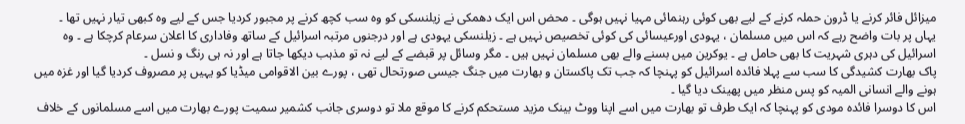میزائل فائر کرنے یا ڈرون حملہ کرنے کے لیے بھی کوئی رہنمائی مہیا نہیں ہوگی ۔ محض اس ایک دھمکی نے زیلنسکی کو وہ سب کچھ کرنے پر مجبور کردیا جس کے لیے وہ کبھی تیار نہیں تھا ۔
یہاں پر بات واضح رہے کہ اس میں مسلمان ، یہودی اورعیسائی کی کوئی تخصیص نہیں ہے ۔ زیلنسکی یہودی ہے اور درجنوں مرتبہ اسرائیل کے ساتھ وفاداری کا اعلان سرعام کرچکا ہے ۔ وہ اسرائیل کی دہری شہریت کا بھی حامل ہے ۔ یوکرین میں بسنے والے بھی مسلمان نہیں ہیں ۔ مگر وسائل پر قبضے کے لیے نہ تو مذہب دیکھا جاتا ہے اور نہ ہی رنگ و نسل ۔
پاک بھارت کشیدگی کا سب سے پہلا فائدہ اسرائیل کو پہنچا کہ جب تک پاکستان و بھارت میں جنگ جیسی صورتحال تھی ، پورے بین الاقوامی میڈیا کو یہیں پر مصروف کردیا گیا اور غزہ میں ہونے والے انسانی المیہ کو پس منظر میں پھینک دیا گیا ۔
اس کا دوسرا فائدہ مودی کو پہنچا کہ ایک طرف تو بھارت میں اسے اپنا ووٹ بینک مزید مستحکم کرنے کا موقع ملا تو دوسری جانب کشمیر سمیت پورے بھارت میں اسے مسلمانوں کے خلاف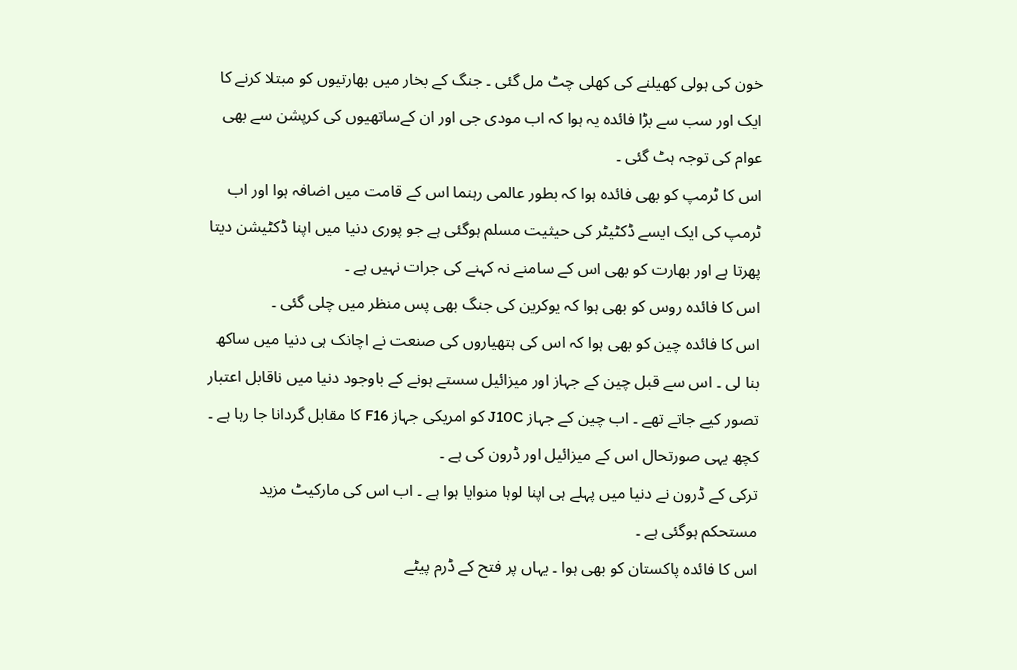خون کی ہولی کھیلنے کی کھلی چٹ مل گئی ۔ جنگ کے بخار میں بھارتیوں کو مبتلا کرنے کا ایک اور سب سے بڑا فائدہ یہ ہوا کہ اب مودی جی اور ان کےساتھیوں کی کرپشن سے بھی عوام کی توجہ ہٹ گئی ۔
اس کا ٹرمپ کو بھی فائدہ ہوا کہ بطور عالمی رہنما اس کے قامت میں اضافہ ہوا اور اب ٹرمپ کی ایک ایسے ڈکٹیٹر کی حیثیت مسلم ہوگئی ہے جو پوری دنیا میں اپنا ڈکٹیشن دیتا پھرتا ہے اور بھارت کو بھی اس کے سامنے نہ کہنے کی جرات نہیں ہے ۔
اس کا فائدہ روس کو بھی ہوا کہ یوکرین کی جنگ بھی پس منظر میں چلی گئی ۔
اس کا فائدہ چین کو بھی ہوا کہ اس کی ہتھیاروں کی صنعت نے اچانک ہی دنیا میں ساکھ بنا لی ۔ اس سے قبل چین کے جہاز اور میزائیل سستے ہونے کے باوجود دنیا میں ناقابل اعتبار تصور کیے جاتے تھے ۔ اب چین کے جہاز J10C کو امریکی جہاز F16 کا مقابل گردانا جا رہا ہے ۔ کچھ یہی صورتحال اس کے میزائیل اور ڈرون کی ہے ۔
ترکی کے ڈرون نے دنیا میں پہلے ہی اپنا لوہا منوایا ہوا ہے ۔ اب اس کی مارکیٹ مزید مستحکم ہوگئی ہے ۔
اس کا فائدہ پاکستان کو بھی ہوا ۔ یہاں پر فتح کے ڈرم پیٹے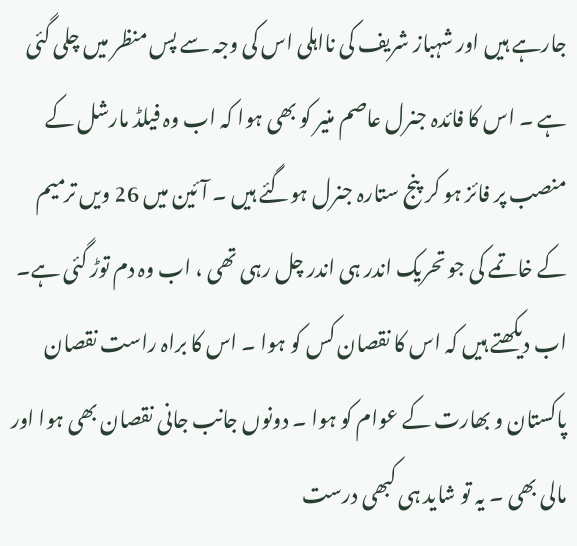جارہے ہیں اور شہباز شریف کی نااہلی اس کی وجہ سے پس منظر میں چلی گئی ہے ۔ اس کا فائدہ جنرل عاصم منیر کو بھی ہوا کہ اب وہ فیلڈ مارشل کے منصب پر فائز ہو کر پنج ستارہ جنرل ہوگئے ہیں ۔ آئین میں 26 ویں ترمیم کے خاتمے کی جو تحریک اندر ہی اندر چل رہی تھی ، اب وہ دم توڑ گئی ہے۔
اب دیکھتے ہیں کہ اس کا نقصان کس کو ہوا ۔ اس کا براہ راست نقصان پاکستان و بھارت کے عوام کو ہوا ۔ دونوں جانب جانی نقصان بھی ہوا اور مالی بھی ۔ یہ تو شاید ہی کبھی درست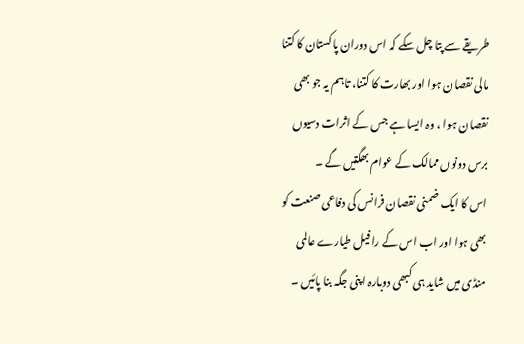طریقے سے پتا چل سکے کہ اس دوران پاکستان کا کتنا مالی نقصان ہوا اور بھارت کا کتنا، تاہم یہ جو بھی نقصان ہوا ، وہ ایسا ہے جس کے اثرات دسیوں برس دونوں ممالک کے عوام بھگتیں گے ۔
اس کا ایک ضمنی نقصان فرانس کی دفاعی صنعت کو بھی ہوا اور اب اس کے رافیل طیارے عالمی منڈی میں شاید ہی کبھی دوبارہ اپنی جگہ بنا پائیں ۔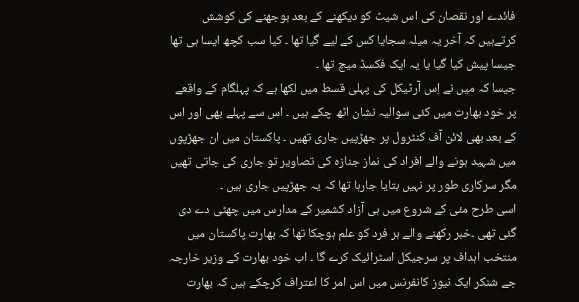فائدے اور نقصان کی اس شیٹ کو دیکھنے کے بعد بوجھنے کی کوشش کرتےہیں کہ آخر یہ میلہ سجایا کس کے لیے گیا تھا ۔ کیا سب کچھ ایسا ہی تھا جیسا پیش کیا گیا یا یہ ایک فکسڈ میچ تھا ۔
جیسا کہ میں نے اِس آرٹیکل کی پہلی قسط میں لکھا ہے کہ پہلگام کے واقعے پر خود بھارت میں کئی سوالیہ نشان اٹھ چکے ہیں ۔ اس سے پہلے بھی اور اس کے بعد بھی لائن آف کنٹرول پر جھڑپیں جاری تھیں ۔ پاکستان میں ان جھڑپوں میں شہید ہونے والے افراد کی نماز جنازہ کی تصاویر تو جاری کی جاتی تھیں مگر سرکاری طور پر نہیں بتایا جارہا تھا کہ یہ جھڑپیں جاری ہیں ۔
اسی طرح مئی کے شروع میں ہی آزاد کشمیر کے مدارس میں چھٹی دے دی گئی تھی ۔خبر رکھنے والے ہر فرد کو علم ہوچکا تھا کہ بھارت پاکستان میں منتخب اہداف پر سرجیکل اسٹرائیک کرے گا ۔ اب خود بھارت کے وزیر خارجہ جے شنکر ایک نیوز کانفرنس میں اس امر کا اعتراف کرچکے ہیں کہ بھارت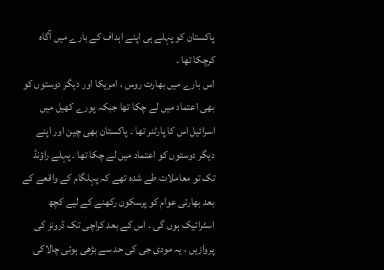پاکستان کو پہلے ہی اپنے اہداف کے بارے میں آگاہ کرچکا تھا ۔
اس بارے میں بھارت روس ، امریکا اور دیگر دوستوں کو بھی اعتماد میں لے چکا تھا جبکہ پورے کھیل میں اسرائیل اس کا پارٹنر تھا ۔ پاکستان بھی چین اور اپنے دیگر دوستوں کو اعتماد میں لے چکا تھا ۔ پہلے راؤنڈ تک تو معاملات طے شدہ تھے کہ پہلگام کے واقعے کے بعد بھارتی عوام کو پرسکون رکھنے کے لیے کچھ اسٹرائیک ہوں گی ۔ اس کے بعد کراچی تک ڈرونز کی پروازیں ، یہ مودی جی کی حد سے بڑھی ہوئی چالاکی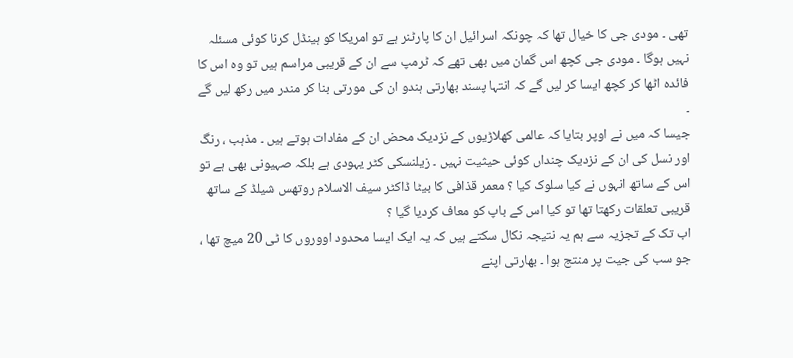تھی ۔ مودی جی کا خیال تھا کہ چونکہ اسرائیل ان کا پارٹنر ہے تو امریکا کو ہینڈل کرنا کوئی مسئلہ نہیں ہوگا ۔ مودی جی کچھ اس گمان میں بھی تھے کہ ٹرمپ سے ان کے قریبی مراسم ہیں تو وہ اس کا فائدہ اٹھا کر کچھ ایسا کر لیں گے کہ انتہا پسند بھارتی ہندو ان کی مورتی بنا کر مندر میں رکھ لیں گے ۔
جیسا کہ میں نے اوپر بتایا کہ عالمی کھلاڑیوں کے نزدیک محض ان کے مفادات ہوتے ہیں ۔ مذہب ، رنگ اور نسل کی ان کے نزدیک چنداں کوئی حیثیت نہیں ۔ زیلنسکی کٹر یہودی ہے بلکہ صہیونی بھی ہے تو اس کے ساتھ انہوں نے کیا سلوک کیا ؟ معمر قذافی کا بیٹا ڈاکٹر سیف الاسلام روتھس شیلڈ کے ساتھ قریبی تعلقات رکھتا تھا تو کیا اس کے باپ کو معاف کردیا گیا ؟
اب تک کے تجزیہ سے ہم یہ نتیجہ نکال سکتے ہیں کہ یہ ایک ایسا محدود اووروں کا ٹی 20 میچ تھا ، جو سب کی جیت پر منتج ہوا ۔ بھارتی اپنے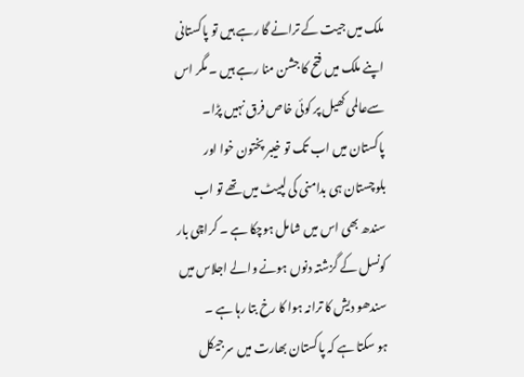ملک میں جیت کے ترانے گا رہے ہیں تو پاکستانی اپنے ملک میں فتح کا جشن منا رہے ہیں ۔ مگر اس سےعالمی کھیل پر کوئی خاص فرق نہیں پڑا۔ پاکستان میں اب تک تو خیبر پختون خوا اور بلوچستان ہی بدامنی کی لپیٹ میں تھے تو اب سندھ بھی اس میں شامل ہوچکا ہے ۔ کراچی بار کونسل کے گزشتہ دنوں ہونے والے اجلاس میں سندھو دیش کا ترانہ ہوا کا رخ بتا رہا ہے ۔
ہو سکتا ہے کہ پاکستان بھارت میں سرجیکل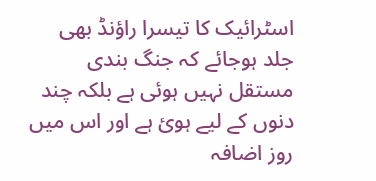اسٹرائیک کا تیسرا راؤنڈ بھی جلد ہوجائے کہ جنگ بندی مستقل نہیں ہوئی ہے بلکہ چند دنوں کے لیے ہوئ ہے اور اس میں روز اضافہ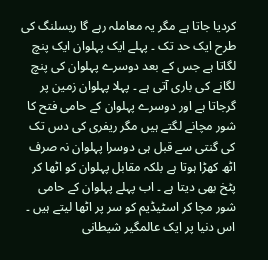کردیا جاتا ہے مگر یہ معاملہ رہے گا ریسلنگ کی طرح ایک حد تک ۔ پہلے ایک پہلوان ایک پنچ لگاتا ہے جس کے بعد دوسرے پہلوان کی پنچ لگانے کی باری آتی ہے ۔ پہلا پہلوان زمین پر گرجاتا ہے اور دوسرے پہلوان کے حامی فتح کا شور مچانے لگتے ہیں مگر ریفری کی دس تک کی گنتی سے قبل ہی دوسرا پہلوان نہ صرف اٹھ کھڑا ہوتا ہے بلکہ مقابل پہلوان کو اٹھا کر پٹخ بھی دیتا ہے ۔ اب پہلے پہلوان کے حامی شور مچا کر اسٹیڈیم کو سر پر اٹھا لیتے ہیں ۔
اس دنیا پر ایک عالمگیر شیطانی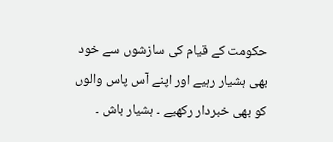حکومت کے قیام کی سازشوں سے خود بھی ہشیار رہیے اور اپنے آس پاس والوں کو بھی خبردار رکھیے ۔ ہشیار باش ۔